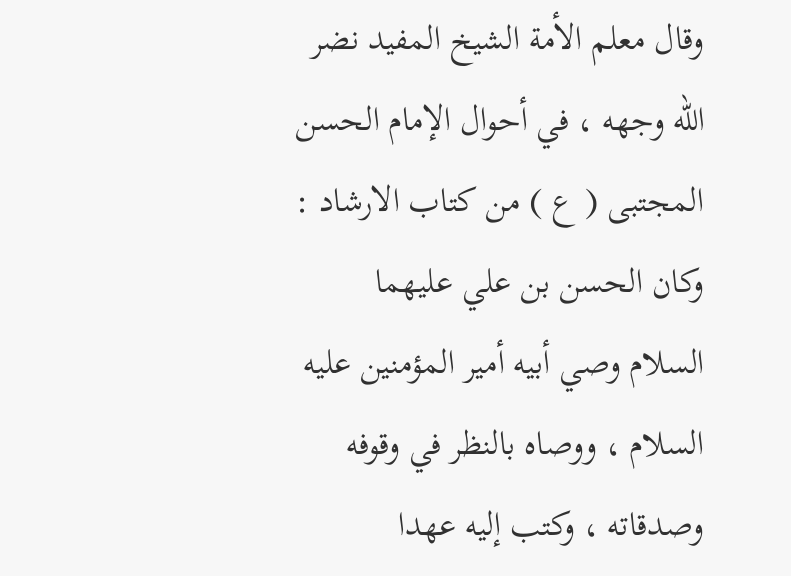وقال معلم الأمة الشيخ المفيد نضر الله وجهه ، في أحوال الإمام الحسن
المجتبى ( ع ) من كتاب الارشاد : وكان الحسن بن علي عليهما
السلام وصي أبيه أمير المؤمنين عليه السلام ، ووصاه بالنظر في وقوفه
وصدقاته ، وكتب إليه عهدا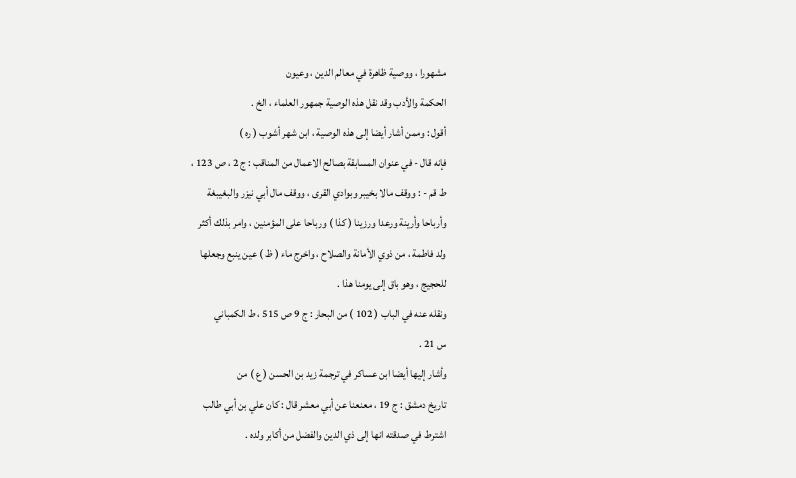مشهورا ، ووصية ظاهرة في معالم الدين ، وعيون
الحكمة والأدب وقد نقل هذه الوصية جمهور العلماء ، الخ .
أقول : وممن أشار أيضا إلى هذه الوصية ، ابن شهر أشوب ( ره )
فإنه قال - في عنوان المسابقة بصالح الاعمال من المناقب : ج 2 ، ص 123 ،
ط قم - : ووقف مالا بخيبر وبوادي القرى ، ووقف مال أبي نيزر والبغيبغة
وأرباحا وأرينة ورعدا ورزينا ( كذا ) ورباحا على المؤمنين ، وامر بذلك أكثر
ولد فاطمة ، من ذوي الأمانة والصلاح ، واخرج ماء ( ظ ) عين ينبع وجعلها
للحجيج ، وهو باق إلى يومنا هذا .
ونقله عنه في الباب ( 102 ) من البحار : ج 9 ص 515 ، ط الكمباني
س 21 .
وأشار إليها أيضا ابن عساكر في ترجمة زيد بن الحسن ( ع ) من
تاريخ دمشق : ج 19 ، معنعنا عن أبي معشر قال : كان علي بن أبي طالب
اشترط في صدقته انها إلى ذي الدين والفضل من أكابر ولده .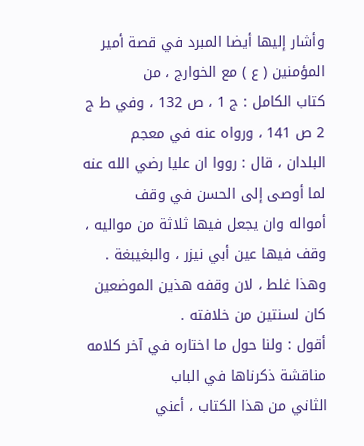وأشار إليها أيضا المبرد في قصة أمير المؤمنين ( ع ) مع الخوارج ، من
كتاب الكامل : ج 1 ، ص 132 ، وفي ط ج 2 ص 141 ، ورواه عنه في معجم
البلدان ، قال : رووا ان عليا رضي الله عنه لما أوصى إلى الحسن في وقف
أمواله وان يجعل فيها ثلاثة من مواليه ، وقف فيها عين أبي نيزر ، والبغيبغة .
وهذا غلط ، لان وقفه هذين الموضعين كان لسنتين من خلافته .
أقول : ولنا حول ما اختاره في آخر كلامه مناقشة ذكرناها في الباب
الثاني من هذا الكتاب ، أعني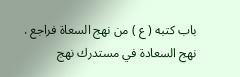باب كتبه ( ع ) من نهج السعاة فراجع .
نهج السعادة في مستدرك نهج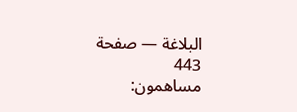البلاغة — صفحة 443
مساهمون: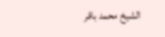الشيخ محمد باقر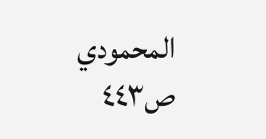المحمودي
ص٤٤٣